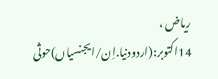ریاض ، 14اکتوبر:(اردودنیا.اِن/ایجنسیاں)حوثی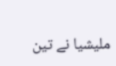ملیشیا نے تین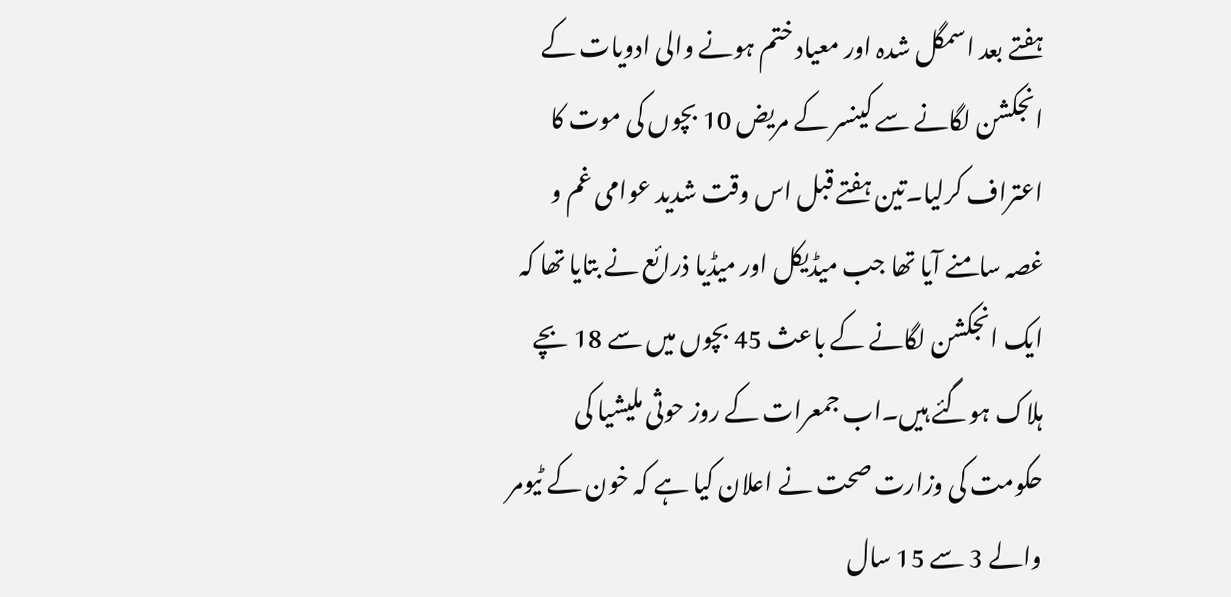ہفتے بعد اسمگل شدہ اور معیاد ختم ہونے والی ادویات کے انجکشن لگانے سے کینسر کے مریض 10 بچوں کی موت کا اعتراف کرلیا۔تین ہفتے قبل اس وقت شدید عوامی غم و غصہ سامنے آیا تھا جب میڈیکل اور میڈیا ذرائع نے بتایا تھا کہ ایک انجکشن لگانے کے باعث 45 بچوں میں سے 18 بچے ہلاک ہوگئے ہیں۔اب جمعرات کے روز حوثی ملیشیا کی حکومت کی وزارت صحت نے اعلان کیا ہے کہ خون کے ٹیومر والے 3 سے 15 سال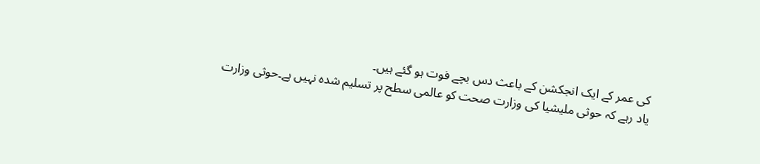کی عمر کے ایک انجکشن کے باعث دس بچے فوت ہو گئے ہیں۔
یاد رہے کہ حوثی ملیشیا کی وزارت صحت کو عالمی سطح پر تسلیم شدہ نہیں ہے۔حوثی وزارت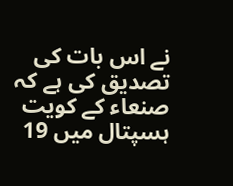نے اس بات کی تصدیق کی ہے کہ صنعاء کے کویت ہسپتال میں 19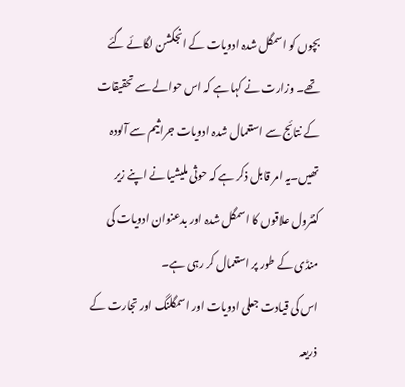بچوں کو اسمگل شدہ ادویات کے انجکشن لگائے گئے تھے۔ وزارت نے کہا ہے کہ اس حوالے سے تحقیقات کے نتائج سے استعمال شدہ ادویات جراثیم سے آلودہ تھیں۔یہ امر قابل ذکر ہے کہ حوثی ملیشیا نے اپنے زیر کنٹرول علاقوں کا اسمگل شدہ اور بدعنوان ادویات کی منڈی کے طور پر استعمال کر رہی ہے۔
اس کی قیادت جعلی ادویات اور اسمگلنگ اور تجارت کے ذریعہ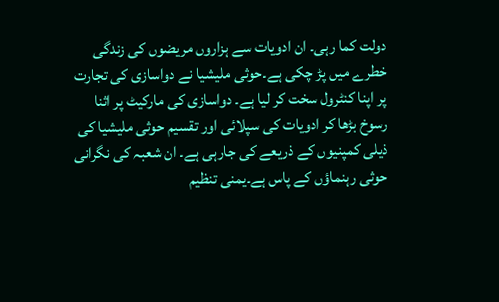دولت کما رہی۔ ان ادویات سے ہزاروں مریضوں کی زندگی خطرے میں پڑ چکی ہے۔حوثی ملیشیا نے دواسازی کی تجارت پر اپنا کنٹرول سخت کر لیا ہے۔ دواسازی کی مارکیٹ پر اثنا رسوخ بڑھا کر ادویات کی سپلائی اور تقسیم حوثی ملیشیا کی ذیلی کمپنیوں کے ذریعے کی جارہی ہے۔ ان شعبہ کی نگرانی حوثی رہنماؤں کے پاس ہے۔یمنی تنظیم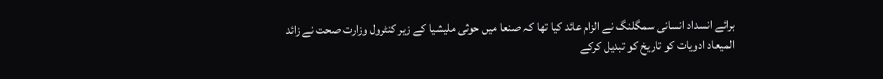برائے انسداد انسانی سمگلنگ نے الزام عائد کیا تھا کہ صنعا میں حوثی ملیشیا کے زیر کنٹرول وزارت صحت نے زائد المیعاد ادویات کو تاریخ کو تبدیل کرکے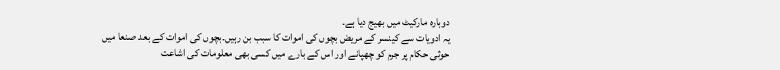دوبارہ مارکیٹ میں بھیج دیا ہے۔
یہ ادویات سے کینسر کے مریض بچوں کی اموات کا سبب بن رہیں۔بچوں کی اموات کے بعد صنعا میں حوثی حکام پر جرم کو چھپانے اور اس کے بارے میں کسی بھی معلومات کی اشاعت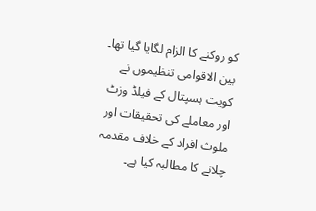کو روکنے کا الزام لگایا گیا تھا۔ بین الاقوامی تنظیموں نے کویت ہسپتال کے فیلڈ وزٹ اور معاملے کی تحقیقات اور ملوث افراد کے خلاف مقدمہ چلانے کا مطالبہ کیا ہے۔